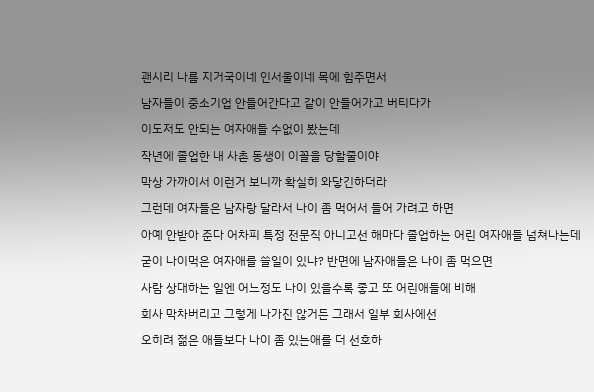괜시리 나름 지거국이네 인서울이네 목에 힘주면서

남자들이 중소기업 안들어간다고 같이 안들어가고 버티다가

이도저도 안되는 여자애들 수없이 봤는데

작년에 졸업한 내 사촌 동생이 이꼴을 당할줄이야

막상 가까이서 이런거 보니까 확실히 와닿긴하더라

그런데 여자들은 남자랑 달라서 나이 좀 먹어서 들어 가려고 하면

아예 안받아 준다 어차피 특정 전문직 아니고선 해마다 졸업하는 어린 여자애들 넘쳐나는데

굳이 나이먹은 여자애를 쓸일이 있냐? 반면에 남자애들은 나이 좀 먹으면

사람 상대하는 일엔 어느정도 나이 있을수록 좋고 또 어린애들에 비해

회사 막차버리고 그렇게 나가진 않거든 그래서 일부 회사에선

오히려 젊은 애들보다 나이 좀 있는애를 더 선호하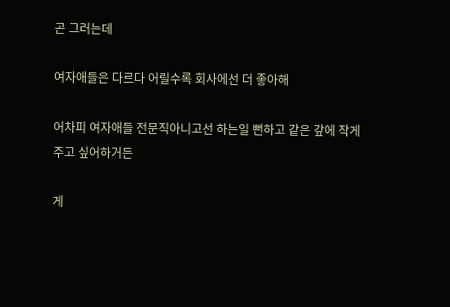곤 그러는데

여자애들은 다르다 어릴수록 회사에선 더 좋아해

어차피 여자애들 전문직아니고선 하는일 뻔하고 같은 갚에 작게 주고 싶어하거든

게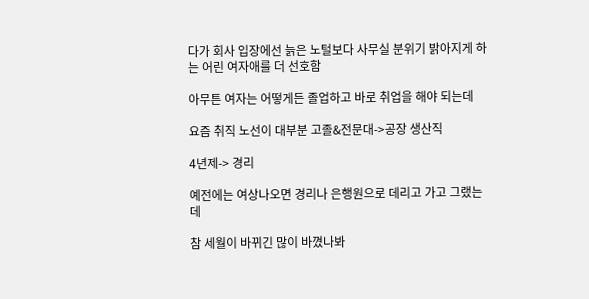다가 회사 입장에선 늙은 노털보다 사무실 분위기 밝아지게 하는 어린 여자애를 더 선호함

아무튼 여자는 어떻게든 졸업하고 바로 취업을 해야 되는데

요즘 취직 노선이 대부분 고졸&전문대->공장 생산직

4년제-> 경리

예전에는 여상나오면 경리나 은행원으로 데리고 가고 그랬는데

참 세월이 바뀌긴 많이 바꼈나봐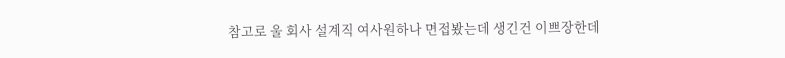참고로 울 회사 설계직 여사원하나 면접봤는데 생긴건 이쁘장한데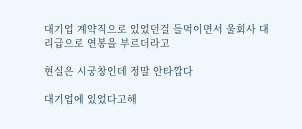대기업 계약직으로 있었던걸 들먹이면서 울회사 대리급으로 연봉을 부르더라고

현실은 시궁창인데 정말 안타깝다

대기업에 있었다고해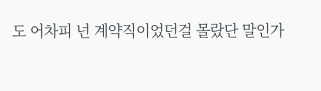도 어차피 넌 계약직이었던걸 몰랐단 말인가